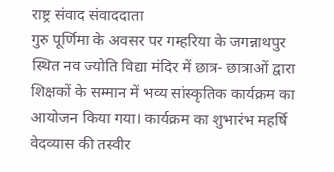राष्ट्र संवाद संवाददाता
गुरु पूर्णिमा के अवसर पर गम्हरिया के जगन्नाथपुर स्थित नव ज्योति विद्या मंदिर में छात्र- छात्राओं द्वारा शिक्षकों के सम्मान में भव्य सांस्कृतिक कार्यक्रम का आयोजन किया गया। कार्यक्रम का शुभारंभ महर्षि वेदव्यास की तस्वीर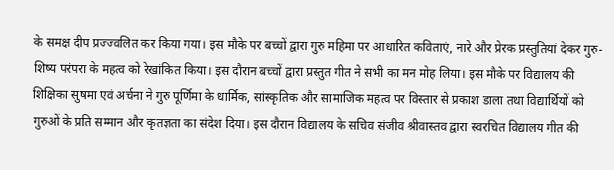के समक्ष दीप प्रज्ज्वलित कर किया गया। इस मौके पर बच्चों द्वारा गुरु महिमा पर आधारित कविताएं, नारे और प्रेरक प्रस्तुतियां देकर गुरु-शिष्य परंपरा के महत्व को रेखांकित किया। इस दौरान बच्चों द्वारा प्रस्तुत गीत ने सभी का मन मोह लिया। इस मौके पर विद्यालय की शिक्षिका सुषमा एवं अर्चना ने गुरु पूर्णिमा के धार्मिक, सांस्कृतिक और सामाजिक महत्व पर विस्तार से प्रकाश डाला तथा विद्यार्थियों को गुरुओं के प्रति सम्मान और कृतज्ञता का संदेश दिया। इस दौरान विद्यालय के सचिव संजीव श्रीवास्तव द्वारा स्वरचित विद्यालय गीत की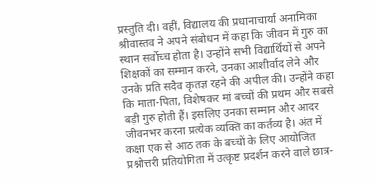प्रस्तुति दी। वहीं, विद्यालय की प्रधानाचार्या अनामिका श्रीवास्तव ने अपने संबोधन में कहा कि जीवन में गुरु का स्थान सर्वोच्च होता है। उन्होंने सभी विद्यार्थियों से अपने शिक्षकों का सम्मान करने, उनका आशीर्वाद लेने और उनके प्रति सदैव कृतज्ञ रहने की अपील की। उन्होंने कहा कि माता-पिता, विशेषकर मां बच्चों की प्रथम और सबसे बड़ी गुरु होती हैं। इसलिए उनका सम्मान और आदर जीवनभर करना प्रत्येक व्यक्ति का कर्तव्य है। अंत में कक्षा एक से आठ तक के बच्चों के लिए आयोजित प्रश्नोत्तरी प्रतियोगिता में उत्कृष्ट प्रदर्शन करने वाले छात्र-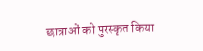छात्राओं को पुरस्कृत किया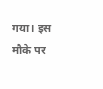गया। इस मौके पर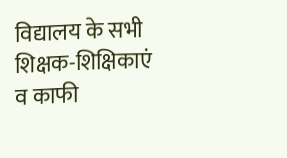विद्यालय के सभी शिक्षक-शिक्षिकाएं व काफी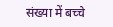संख्या में बच्चे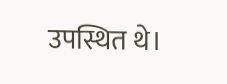उपस्थित थे।